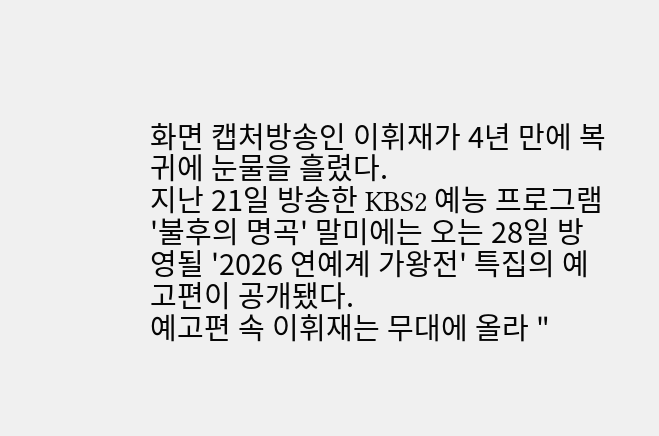화면 캡처방송인 이휘재가 4년 만에 복귀에 눈물을 흘렸다.
지난 21일 방송한 KBS2 예능 프로그램 '불후의 명곡' 말미에는 오는 28일 방영될 '2026 연예계 가왕전' 특집의 예고편이 공개됐다.
예고편 속 이휘재는 무대에 올라 "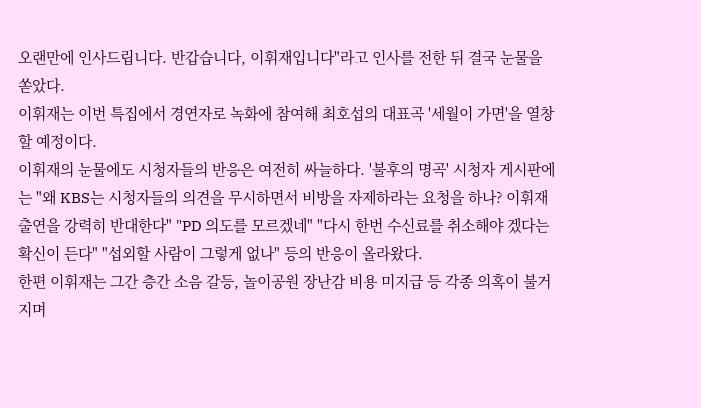오랜만에 인사드립니다. 반갑습니다, 이휘재입니다"라고 인사를 전한 뒤 결국 눈물을 쏟았다.
이휘재는 이번 특집에서 경연자로 녹화에 참여해 최호섭의 대표곡 '세월이 가면'을 열창할 예정이다.
이휘재의 눈물에도 시청자들의 반응은 여전히 싸늘하다. '불후의 명곡' 시청자 게시판에는 "왜 KBS는 시청자들의 의견을 무시하면서 비방을 자제하라는 요청을 하나? 이휘재 출연을 강력히 반대한다" "PD 의도를 모르겠네" "다시 한번 수신료를 취소해야 겠다는 확신이 든다" "섭외할 사람이 그렇게 없나" 등의 반응이 올라왔다.
한편 이휘재는 그간 층간 소음 갈등, 놀이공원 장난감 비용 미지급 등 각종 의혹이 불거지며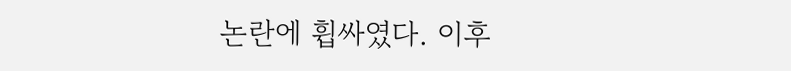논란에 휩싸였다. 이후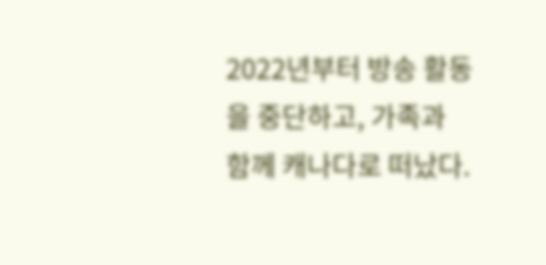2022년부터 방송 활동을 중단하고, 가족과 함께 캐나다로 떠났다.